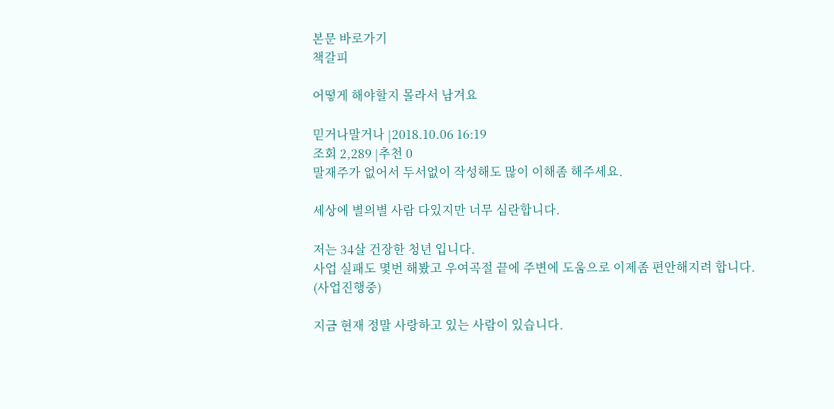본문 바로가기
책갈피

어떻게 해야할지 몰라서 남겨요

믿거나말거나 |2018.10.06 16:19
조회 2,289 |추천 0
말재주가 없어서 두서없이 작성해도 많이 이해좀 해주세요.

세상에 별의별 사람 다있지만 너무 심란합니다.

저는 34살 건장한 청년 입니다.
사업 실패도 몇번 해봤고 우여곡절 끝에 주변에 도움으로 이제좀 편안해지려 합니다.
(사업진행중)

지금 현재 정말 사랑하고 있는 사람이 있습니다.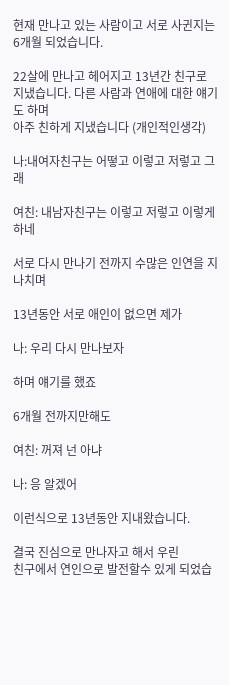현재 만나고 있는 사람이고 서로 사귄지는 6개월 되었습니다.

22살에 만나고 헤어지고 13년간 친구로 지냈습니다. 다른 사람과 연애에 대한 얘기도 하며
아주 친하게 지냈습니다 (개인적인생각)

나:내여자친구는 어떻고 이렇고 저렇고 그래

여친: 내남자친구는 이렇고 저렇고 이렇게하네

서로 다시 만나기 전까지 수많은 인연을 지나치며

13년동안 서로 애인이 없으면 제가

나: 우리 다시 만나보자

하며 얘기를 했죠

6개월 전까지만해도

여친: 꺼져 넌 아냐

나: 응 알겠어

이런식으로 13년동안 지내왔습니다.

결국 진심으로 만나자고 해서 우린
친구에서 연인으로 발전할수 있게 되었습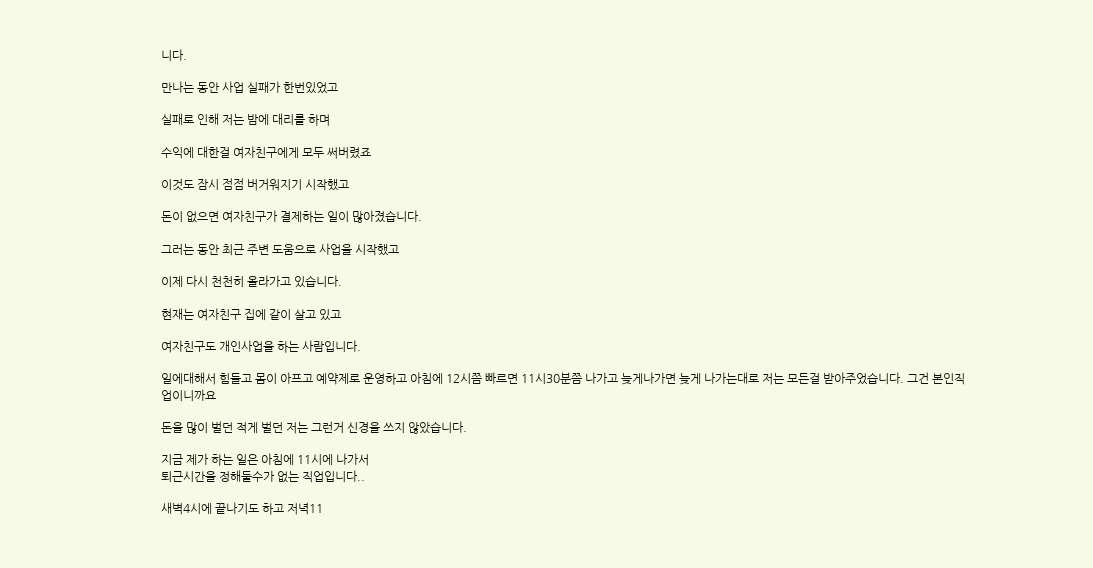니다.

만나는 동안 사업 실패가 한번있었고

실패로 인해 저는 밤에 대리를 하며

수익에 대한걸 여자친구에게 모두 써버렸죠

이것도 잠시 점점 버거워지기 시작했고

돈이 없으면 여자친구가 결제하는 일이 많아졌습니다.

그러는 동안 최근 주변 도움으로 사업을 시작했고

이제 다시 천천히 올라가고 있습니다.

현재는 여자친구 집에 같이 살고 있고

여자친구도 개인사업을 하는 사람입니다.

일에대해서 힘들고 몸이 아프고 예약제로 운영하고 아침에 12시쯤 빠르면 11시30분쯤 나가고 늦게나가면 늦게 나가는대로 저는 모든걸 받아주었습니다. 그건 본인직업이니까요

돈을 많이 벌던 적게 벌던 저는 그런거 신경을 쓰지 않았습니다.

지금 제가 하는 일은 아침에 11시에 나가서
퇴근시간을 정해둘수가 없는 직업입니다..

새벽4시에 끝나기도 하고 저녁11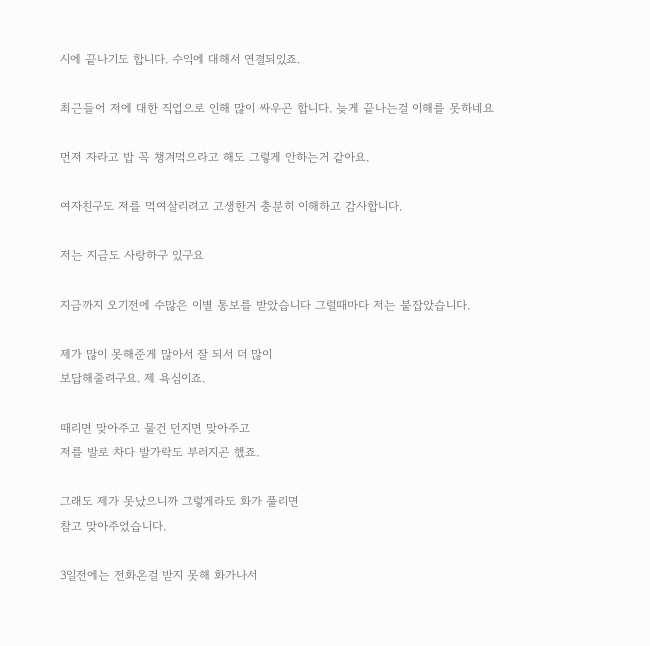시에 끝나기도 합니다. 수익에 대해서 연결되있죠.

최근들어 저에 대한 직업으로 인해 많이 싸우곤 합니다. 늦게 끝나는걸 이해를 못하네요

먼저 자라고 밥 꼭 챙겨먹으라고 해도 그렇게 안하는거 같아요.

여자친구도 저를 먹여살리려고 고생한거 충분히 이해하고 감사합니다.

저는 지금도 사랑하구 있구요

지금까지 오기전에 수많은 이별 통보를 받았습니다 그럴때마다 저는 붙잡았습니다.

제가 많이 못해준게 많아서 잘 되서 더 많이
보답해줄려구요. 제 욕심이죠.

때리면 맞아주고 물건 던지면 맞아주고
저를 발로 차다 발가락도 부러지곤 했죠.

그래도 제가 못났으니까 그렇게라도 화가 풀리면
참고 맞아주었습니다.

3일전에는 전화온걸 받지 못해 화가나서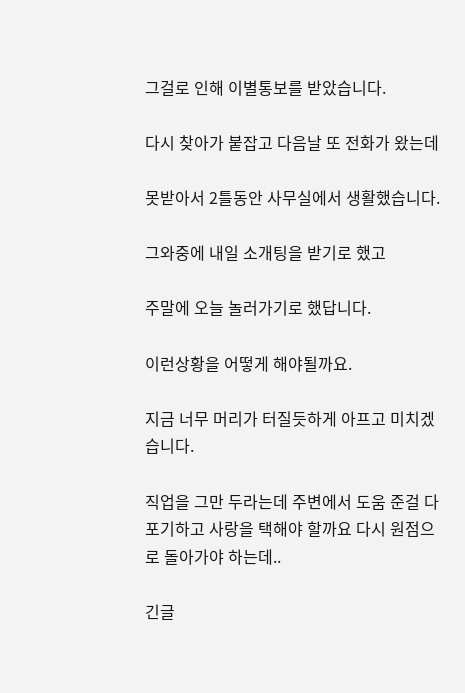그걸로 인해 이별통보를 받았습니다.

다시 찾아가 붙잡고 다음날 또 전화가 왔는데

못받아서 2틀동안 사무실에서 생활했습니다.

그와중에 내일 소개팅을 받기로 했고

주말에 오늘 놀러가기로 했답니다.

이런상황을 어떻게 해야될까요.

지금 너무 머리가 터질듯하게 아프고 미치겠습니다.

직업을 그만 두라는데 주변에서 도움 준걸 다 포기하고 사랑을 택해야 할까요 다시 원점으로 돌아가야 하는데..

긴글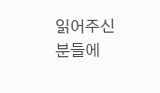읽어주신분들에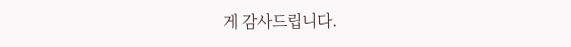게 감사드립니다.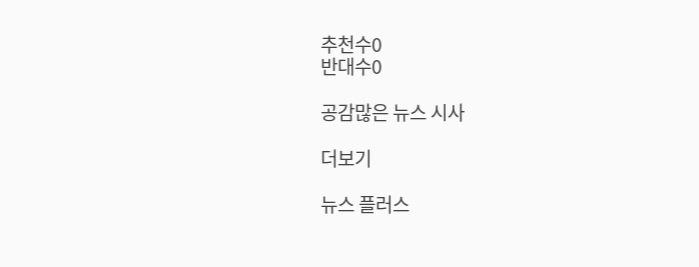추천수0
반대수0

공감많은 뉴스 시사

더보기

뉴스 플러스